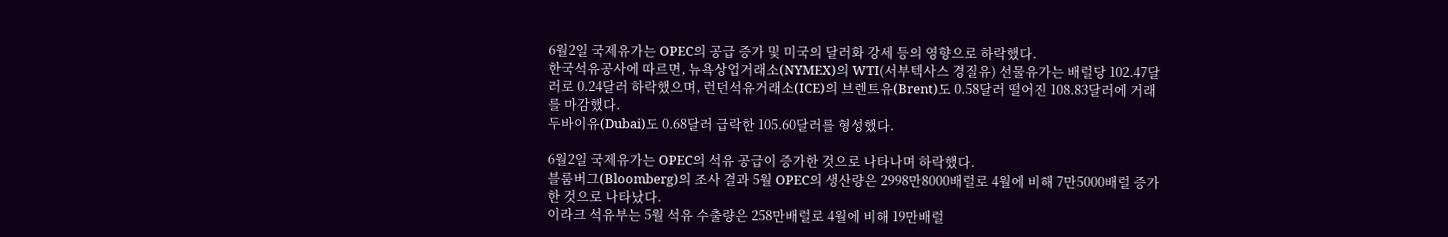6월2일 국제유가는 OPEC의 공급 증가 및 미국의 달러화 강세 등의 영향으로 하락했다.
한국석유공사에 따르면, 뉴욕상업거래소(NYMEX)의 WTI(서부텍사스 경질유) 선물유가는 배럴당 102.47달러로 0.24달러 하락했으며, 런던석유거래소(ICE)의 브렌트유(Brent)도 0.58달러 떨어진 108.83달러에 거래를 마감했다.
두바이유(Dubai)도 0.68달러 급락한 105.60달러를 형성했다.

6월2일 국제유가는 OPEC의 석유 공급이 증가한 것으로 나타나며 하락했다.
블룸버그(Bloomberg)의 조사 결과 5월 OPEC의 생산량은 2998만8000배럴로 4월에 비해 7만5000배럴 증가한 것으로 나타났다.
이라크 석유부는 5월 석유 수출량은 258만배럴로 4월에 비해 19만배럴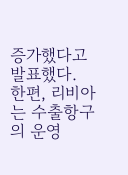증가했다고 발표했다.
한편, 리비아는 수출항구의 운영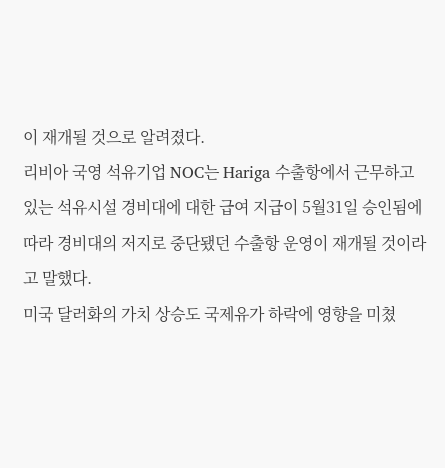이 재개될 것으로 알려졌다.
리비아 국영 석유기업 NOC는 Hariga 수출항에서 근무하고 있는 석유시설 경비대에 대한 급여 지급이 5월31일 승인됨에 따라 경비대의 저지로 중단됐던 수출항 운영이 재개될 것이라고 말했다.
미국 달러화의 가치 상승도 국제유가 하락에 영향을 미쳤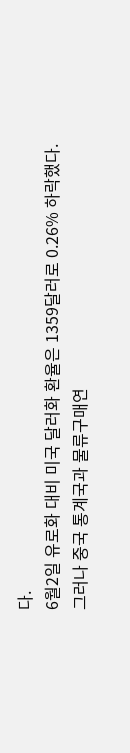다.
6월2일 유로화 대비 미국 달러화 환율은 1359달러로 0.26% 하락했다.
그러나 중국 통계국과 물류구매연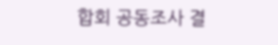합회 공동조사 결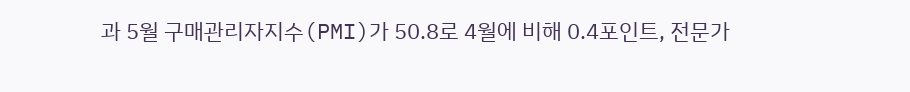과 5월 구매관리자지수(PMI)가 50.8로 4월에 비해 0.4포인트, 전문가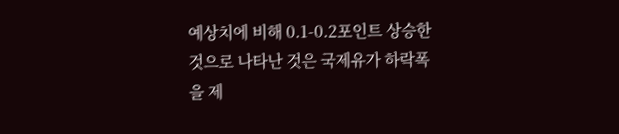예상치에 비해 0.1-0.2포인트 상승한 것으로 나타난 것은 국제유가 하락폭을 제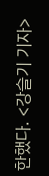한했다. <강슬기 기자>